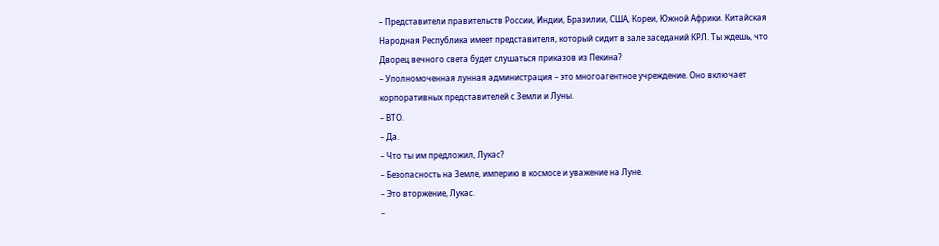– Представители правительств России, Индии, Бразилии, США, Кореи, Южной Африки. Китайская Народная Республика имеет представителя, который сидит в зале заседаний КРЛ. Ты ждешь, что Дворец вечного света будет слушаться приказов из Пекина?
– Уполномоченная лунная администрация – это многоагентное учреждение. Оно включает корпоративных представителей с Земли и Луны.
– ВТО.
– Да.
– Что ты им предложил, Лукас?
– Безопасность на Земле, империю в космосе и уважение на Луне.
– Это вторжение, Лукас.
–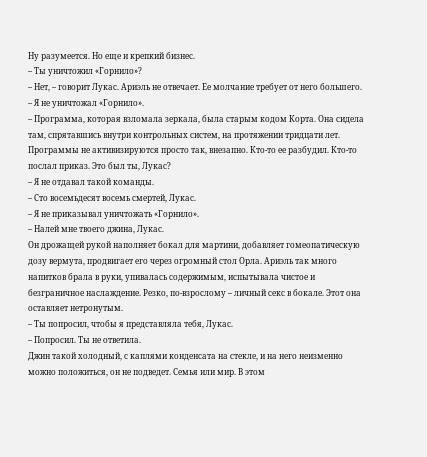Ну разумеется. Но еще и крепкий бизнес.
– Ты уничтожил «Горнило»?
– Нет, – говорит Лукас. Ариэль не отвечает. Ее молчание требует от него большего. – Я не уничтожал «Горнило».
– Программа, которая взломала зеркала, была старым кодом Корта. Она сидела там, спрятавшись внутри контрольных систем, на протяжении тридцати лет. Программы не активизируются просто так, внезапно. Кто-то ее разбудил. Кто-то послал приказ. Это был ты, Лукас?
– Я не отдавал такой команды.
– Сто восемьдесят восемь смертей, Лукас.
– Я не приказывал уничтожать «Горнило».
– Налей мне твоего джина, Лукас.
Он дрожащей рукой наполняет бокал для мартини, добавляет гомеопатическую дозу вермута, продвигает его через огромный стол Орла. Ариэль так много напитков брала в руки, упивалась содержимым, испытывала чистое и безграничное наслаждение. Резко, по-взрослому – личный секс в бокале. Этот она оставляет нетронутым.
– Ты попросил, чтобы я представляла тебя, Лукас.
– Попросил. Ты не ответила.
Джин такой холодный, с каплями конденсата на стекле, и на него неизменно можно положиться, он не подведет. Семья или мир. В этом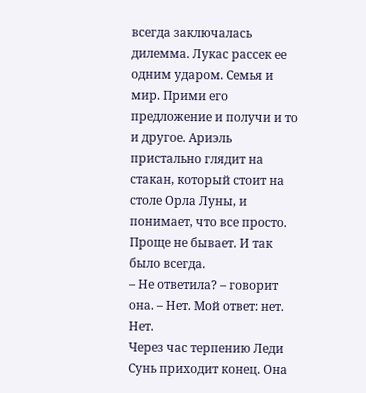всегда заключалась дилемма. Лукас рассек ее одним ударом. Семья и мир. Прими его предложение и получи и то и другое. Ариэль пристально глядит на стакан, который стоит на столе Орла Луны, и понимает, что все просто. Проще не бывает. И так было всегда.
– Не ответила? – говорит она. – Нет. Мой ответ: нет. Нет.
Через час терпению Леди Сунь приходит конец. Она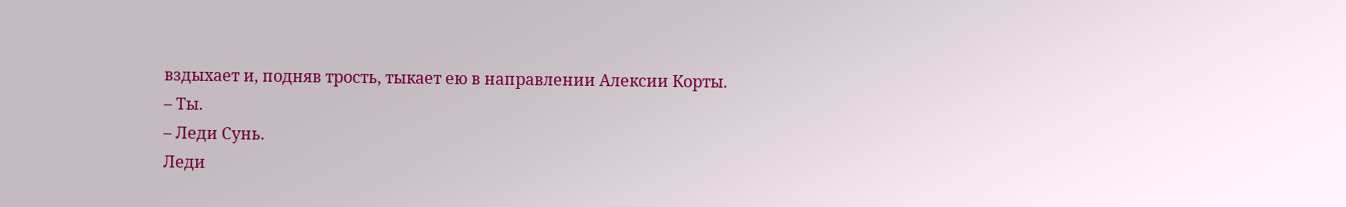вздыхает и, подняв трость, тыкает ею в направлении Алексии Корты.
– Ты.
– Леди Сунь.
Леди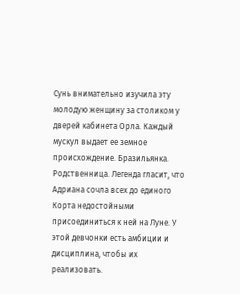Сунь внимательно изучила эту молодую женщину за столиком у дверей кабинета Орла. Каждый мускул выдает ее земное происхождение. Бразильянка. Родственница. Легенда гласит, что Адриана сочла всех до единого Корта недостойными присоединиться к ней на Луне. У этой девчонки есть амбиции и дисциплина, чтобы их реализовать.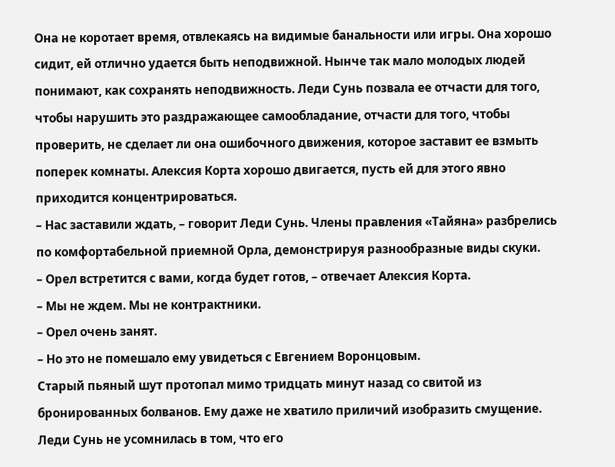Она не коротает время, отвлекаясь на видимые банальности или игры. Она хорошо сидит, ей отлично удается быть неподвижной. Нынче так мало молодых людей понимают, как сохранять неподвижность. Леди Сунь позвала ее отчасти для того, чтобы нарушить это раздражающее самообладание, отчасти для того, чтобы проверить, не сделает ли она ошибочного движения, которое заставит ее взмыть поперек комнаты. Алексия Корта хорошо двигается, пусть ей для этого явно приходится концентрироваться.
– Нас заставили ждать, – говорит Леди Сунь. Члены правления «Тайяна» разбрелись по комфортабельной приемной Орла, демонстрируя разнообразные виды скуки.
– Орел встретится с вами, когда будет готов, – отвечает Алексия Корта.
– Мы не ждем. Мы не контрактники.
– Орел очень занят.
– Но это не помешало ему увидеться с Евгением Воронцовым.
Старый пьяный шут протопал мимо тридцать минут назад со свитой из бронированных болванов. Ему даже не хватило приличий изобразить смущение. Леди Сунь не усомнилась в том, что его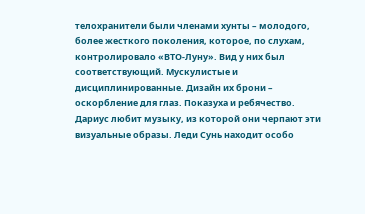телохранители были членами хунты – молодого, более жесткого поколения, которое, по слухам, контролировало «ВТО-Луну». Вид у них был соответствующий. Мускулистые и дисциплинированные. Дизайн их брони – оскорбление для глаз. Показуха и ребячество. Дариус любит музыку, из которой они черпают эти визуальные образы. Леди Сунь находит особо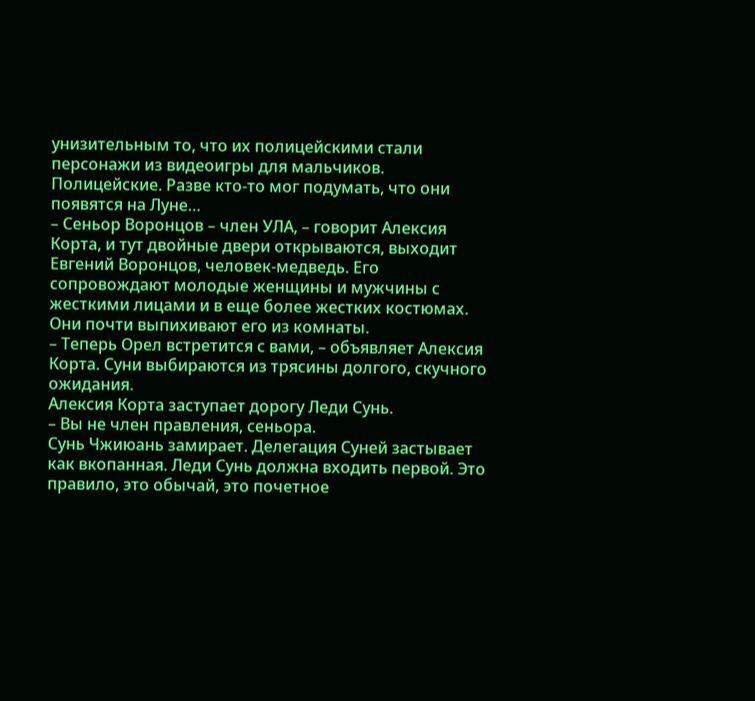унизительным то, что их полицейскими стали персонажи из видеоигры для мальчиков.
Полицейские. Разве кто-то мог подумать, что они появятся на Луне…
– Сеньор Воронцов – член УЛА, – говорит Алексия Корта, и тут двойные двери открываются, выходит Евгений Воронцов, человек-медведь. Его сопровождают молодые женщины и мужчины с жесткими лицами и в еще более жестких костюмах. Они почти выпихивают его из комнаты.
– Теперь Орел встретится с вами, – объявляет Алексия Корта. Суни выбираются из трясины долгого, скучного ожидания.
Алексия Корта заступает дорогу Леди Сунь.
– Вы не член правления, сеньора.
Сунь Чжиюань замирает. Делегация Суней застывает как вкопанная. Леди Сунь должна входить первой. Это правило, это обычай, это почетное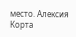место. Алексия Корта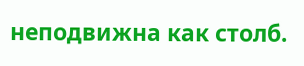неподвижна как столб.